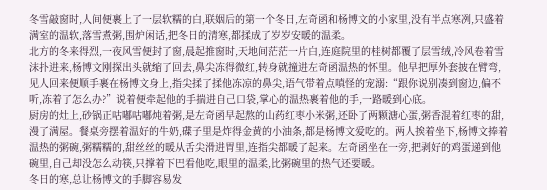冬雪敲窗时,人间便裹上了一层软糯的白,联姻后的第一个冬日,左奇函和杨博文的小家里,没有半点寒冽,只盛着满室的温软,落雪煮粥,围炉闲话,把冬日的清寒,都揉成了岁岁安暖的温柔。
北方的冬来得烈,一夜风雪便封了窗,晨起推窗时,天地间茫茫一片白,连庭院里的桂树都覆了层雪绒,冷风卷着雪沫扑进来,杨博文刚探出头就缩了回去,鼻尖冻得微红,转身就撞进左奇函温热的怀里。他早把厚外套披在臂弯,见人回来便顺手裹在杨博文身上,指尖揉了揉他冻凉的鼻尖,语气带着点嗔怪的宠溺:“跟你说别凑到窗边,偏不听,冻着了怎么办?”说着便牵起他的手揣进自己口袋,掌心的温热裹着他的手,一路暖到心底。
厨房的灶上,砂锅正咕嘟咕嘟炖着粥,是左奇函早起熬的山药红枣小米粥,还卧了两颗溏心蛋,粥香混着红枣的甜,漫了满屋。餐桌旁摆着温好的牛奶,碟子里是炸得金黄的小油条,都是杨博文爱吃的。两人挨着坐下,杨博文捧着温热的粥碗,粥糯糯的,甜丝丝的暖从舌尖滑进胃里,连指尖都暖了起来。左奇函坐在一旁,把剥好的鸡蛋递到他碗里,自己却没怎么动筷,只撑着下巴看他吃,眼里的温柔,比粥碗里的热气还要暖。
冬日的寒,总让杨博文的手脚容易发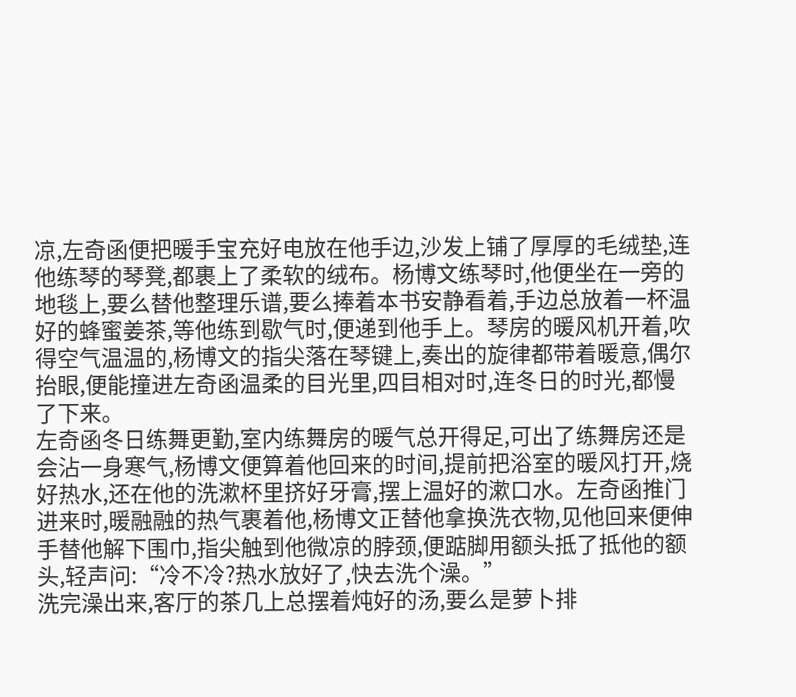凉,左奇函便把暖手宝充好电放在他手边,沙发上铺了厚厚的毛绒垫,连他练琴的琴凳,都裹上了柔软的绒布。杨博文练琴时,他便坐在一旁的地毯上,要么替他整理乐谱,要么捧着本书安静看着,手边总放着一杯温好的蜂蜜姜茶,等他练到歇气时,便递到他手上。琴房的暖风机开着,吹得空气温温的,杨博文的指尖落在琴键上,奏出的旋律都带着暖意,偶尔抬眼,便能撞进左奇函温柔的目光里,四目相对时,连冬日的时光,都慢了下来。
左奇函冬日练舞更勤,室内练舞房的暖气总开得足,可出了练舞房还是会沾一身寒气,杨博文便算着他回来的时间,提前把浴室的暖风打开,烧好热水,还在他的洗漱杯里挤好牙膏,摆上温好的漱口水。左奇函推门进来时,暖融融的热气裹着他,杨博文正替他拿换洗衣物,见他回来便伸手替他解下围巾,指尖触到他微凉的脖颈,便踮脚用额头抵了抵他的额头,轻声问:“冷不冷?热水放好了,快去洗个澡。”
洗完澡出来,客厅的茶几上总摆着炖好的汤,要么是萝卜排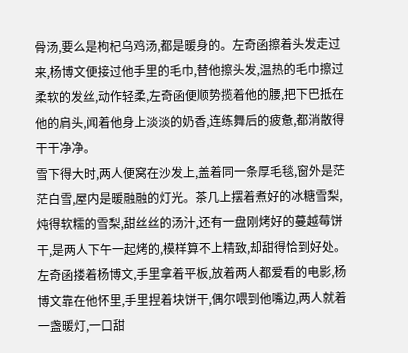骨汤,要么是枸杞乌鸡汤,都是暖身的。左奇函擦着头发走过来,杨博文便接过他手里的毛巾,替他擦头发,温热的毛巾擦过柔软的发丝,动作轻柔,左奇函便顺势揽着他的腰,把下巴抵在他的肩头,闻着他身上淡淡的奶香,连练舞后的疲惫,都消散得干干净净。
雪下得大时,两人便窝在沙发上,盖着同一条厚毛毯,窗外是茫茫白雪,屋内是暖融融的灯光。茶几上摆着煮好的冰糖雪梨,炖得软糯的雪梨,甜丝丝的汤汁,还有一盘刚烤好的蔓越莓饼干,是两人下午一起烤的,模样算不上精致,却甜得恰到好处。左奇函搂着杨博文,手里拿着平板,放着两人都爱看的电影,杨博文靠在他怀里,手里捏着块饼干,偶尔喂到他嘴边,两人就着一盏暖灯,一口甜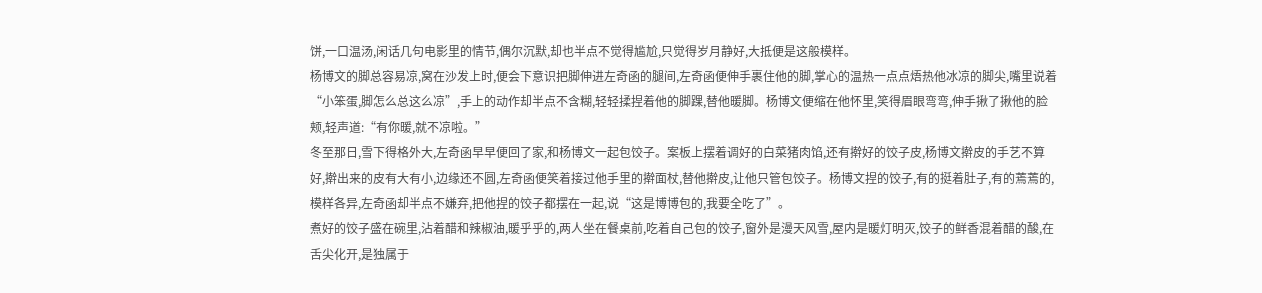饼,一口温汤,闲话几句电影里的情节,偶尔沉默,却也半点不觉得尴尬,只觉得岁月静好,大抵便是这般模样。
杨博文的脚总容易凉,窝在沙发上时,便会下意识把脚伸进左奇函的腿间,左奇函便伸手裹住他的脚,掌心的温热一点点焐热他冰凉的脚尖,嘴里说着“小笨蛋,脚怎么总这么凉”,手上的动作却半点不含糊,轻轻揉捏着他的脚踝,替他暖脚。杨博文便缩在他怀里,笑得眉眼弯弯,伸手揪了揪他的脸颊,轻声道:“有你暖,就不凉啦。”
冬至那日,雪下得格外大,左奇函早早便回了家,和杨博文一起包饺子。案板上摆着调好的白菜猪肉馅,还有擀好的饺子皮,杨博文擀皮的手艺不算好,擀出来的皮有大有小,边缘还不圆,左奇函便笑着接过他手里的擀面杖,替他擀皮,让他只管包饺子。杨博文捏的饺子,有的挺着肚子,有的蔫蔫的,模样各异,左奇函却半点不嫌弃,把他捏的饺子都摆在一起,说“这是博博包的,我要全吃了”。
煮好的饺子盛在碗里,沾着醋和辣椒油,暖乎乎的,两人坐在餐桌前,吃着自己包的饺子,窗外是漫天风雪,屋内是暖灯明灭,饺子的鲜香混着醋的酸,在舌尖化开,是独属于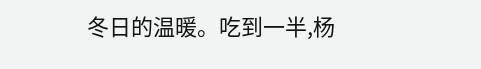冬日的温暖。吃到一半,杨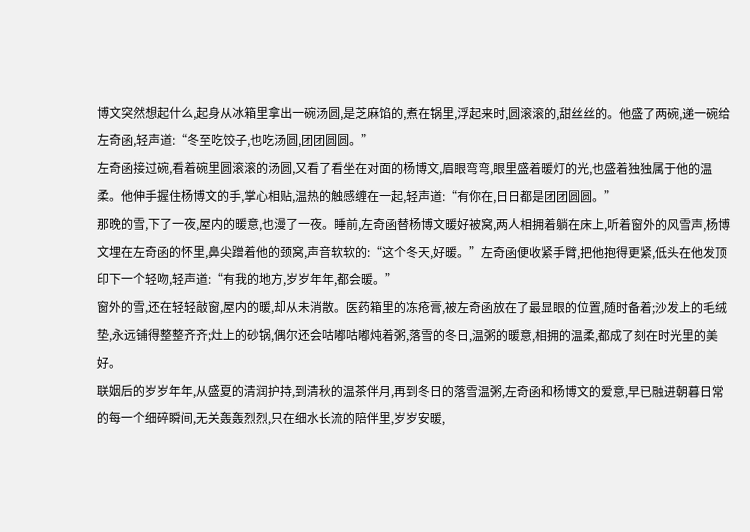博文突然想起什么,起身从冰箱里拿出一碗汤圆,是芝麻馅的,煮在锅里,浮起来时,圆滚滚的,甜丝丝的。他盛了两碗,递一碗给左奇函,轻声道:“冬至吃饺子,也吃汤圆,团团圆圆。”
左奇函接过碗,看着碗里圆滚滚的汤圆,又看了看坐在对面的杨博文,眉眼弯弯,眼里盛着暖灯的光,也盛着独独属于他的温柔。他伸手握住杨博文的手,掌心相贴,温热的触感缠在一起,轻声道:“有你在,日日都是团团圆圆。”
那晚的雪,下了一夜,屋内的暖意,也漫了一夜。睡前,左奇函替杨博文暖好被窝,两人相拥着躺在床上,听着窗外的风雪声,杨博文埋在左奇函的怀里,鼻尖蹭着他的颈窝,声音软软的:“这个冬天,好暖。”左奇函便收紧手臂,把他抱得更紧,低头在他发顶印下一个轻吻,轻声道:“有我的地方,岁岁年年,都会暖。”
窗外的雪,还在轻轻敲窗,屋内的暖,却从未消散。医药箱里的冻疮膏,被左奇函放在了最显眼的位置,随时备着;沙发上的毛绒垫,永远铺得整整齐齐;灶上的砂锅,偶尔还会咕嘟咕嘟炖着粥,落雪的冬日,温粥的暖意,相拥的温柔,都成了刻在时光里的美好。
联姻后的岁岁年年,从盛夏的清润护持,到清秋的温茶伴月,再到冬日的落雪温粥,左奇函和杨博文的爱意,早已融进朝暮日常的每一个细碎瞬间,无关轰轰烈烈,只在细水长流的陪伴里,岁岁安暖,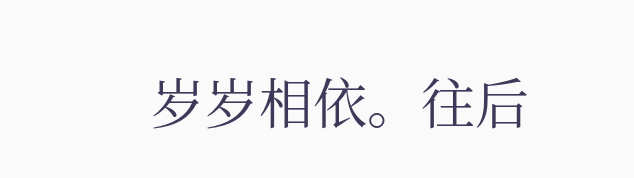岁岁相依。往后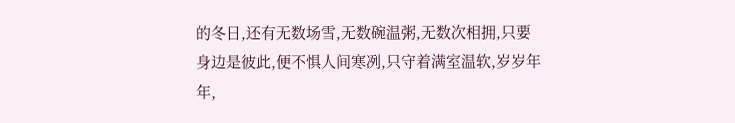的冬日,还有无数场雪,无数碗温粥,无数次相拥,只要身边是彼此,便不惧人间寒冽,只守着满室温软,岁岁年年,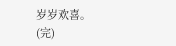岁岁欢喜。
(完)